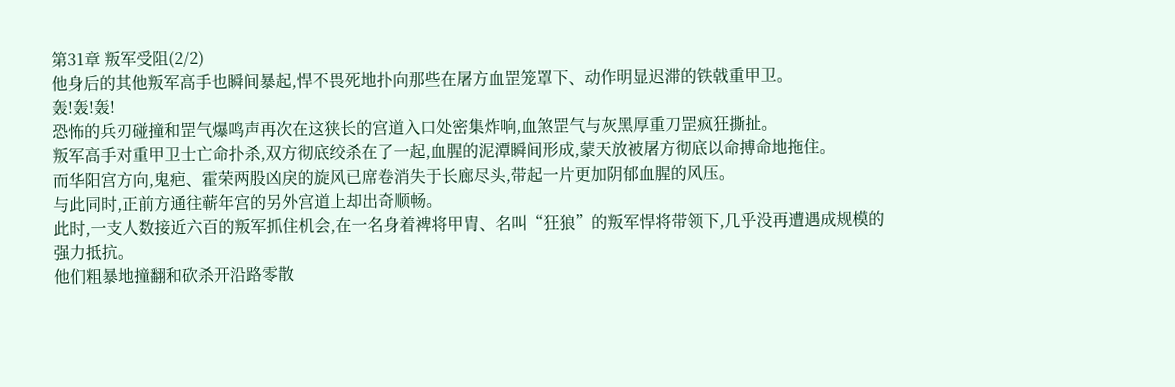第31章 叛军受阻(2/2)
他身后的其他叛军高手也瞬间暴起,悍不畏死地扑向那些在屠方血罡笼罩下、动作明显迟滞的铁戟重甲卫。
轰!轰!轰!
恐怖的兵刃碰撞和罡气爆鸣声再次在这狭长的宫道入口处密集炸响,血煞罡气与灰黑厚重刀罡疯狂撕扯。
叛军高手对重甲卫士亡命扑杀,双方彻底绞杀在了一起,血腥的泥潭瞬间形成,蒙天放被屠方彻底以命搏命地拖住。
而华阳宫方向,鬼疤、霍荣两股凶戾的旋风已席卷消失于长廊尽头,带起一片更加阴郁血腥的风压。
与此同时,正前方通往蕲年宫的另外宫道上却出奇顺畅。
此时,一支人数接近六百的叛军抓住机会,在一名身着裨将甲胄、名叫“狂狼”的叛军悍将带领下,几乎没再遭遇成规模的强力抵抗。
他们粗暴地撞翻和砍杀开沿路零散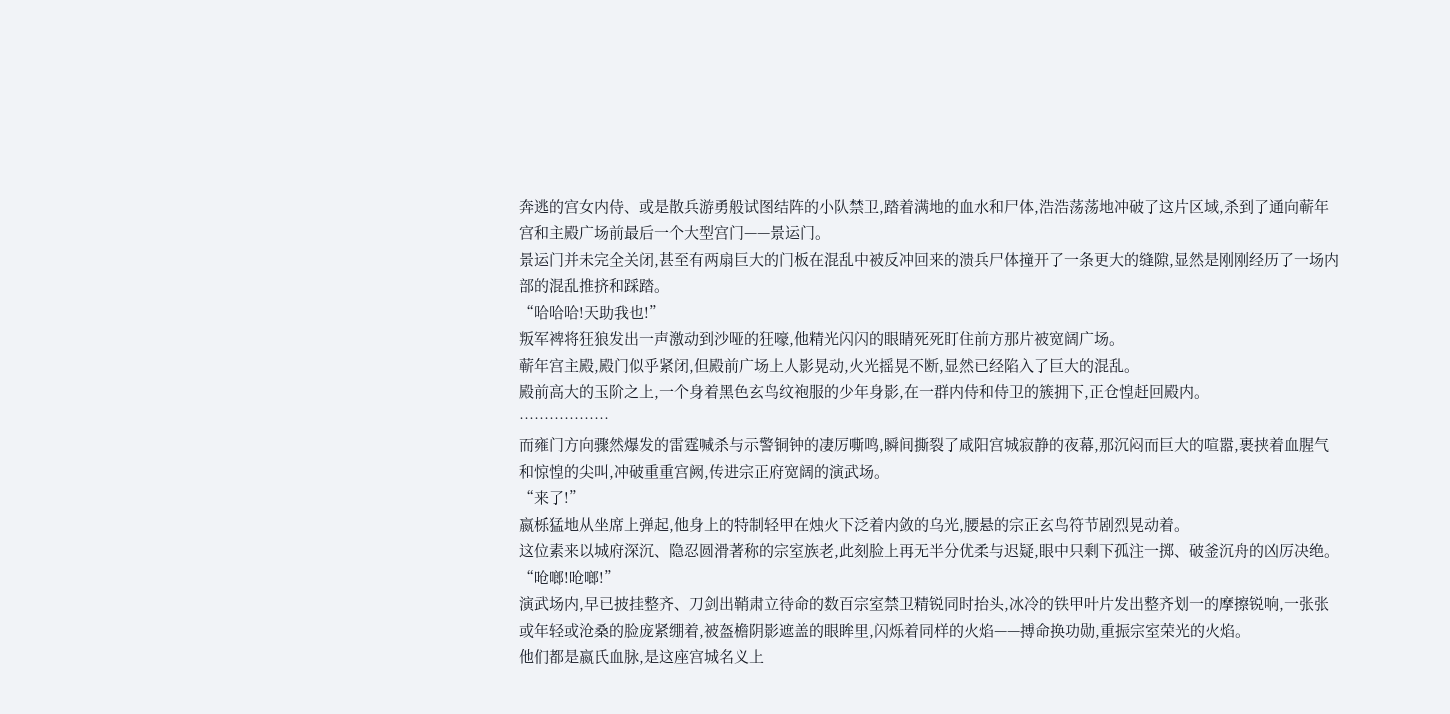奔逃的宫女内侍、或是散兵游勇般试图结阵的小队禁卫,踏着满地的血水和尸体,浩浩荡荡地冲破了这片区域,杀到了通向蕲年宫和主殿广场前最后一个大型宫门——景运门。
景运门并未完全关闭,甚至有两扇巨大的门板在混乱中被反冲回来的溃兵尸体撞开了一条更大的缝隙,显然是刚刚经历了一场内部的混乱推挤和踩踏。
“哈哈哈!天助我也!”
叛军裨将狂狼发出一声激动到沙哑的狂嚎,他精光闪闪的眼睛死死盯住前方那片被宽阔广场。
蕲年宫主殿,殿门似乎紧闭,但殿前广场上人影晃动,火光摇晃不断,显然已经陷入了巨大的混乱。
殿前高大的玉阶之上,一个身着黑色玄鸟纹袍服的少年身影,在一群内侍和侍卫的簇拥下,正仓惶赶回殿内。
………………
而雍门方向骤然爆发的雷霆喊杀与示警铜钟的凄厉嘶鸣,瞬间撕裂了咸阳宫城寂静的夜幕,那沉闷而巨大的喧嚣,裹挟着血腥气和惊惶的尖叫,冲破重重宫阙,传进宗正府宽阔的演武场。
“来了!”
嬴栎猛地从坐席上弹起,他身上的特制轻甲在烛火下泛着内敛的乌光,腰悬的宗正玄鸟符节剧烈晃动着。
这位素来以城府深沉、隐忍圆滑著称的宗室族老,此刻脸上再无半分优柔与迟疑,眼中只剩下孤注一掷、破釜沉舟的凶厉决绝。
“呛啷!呛啷!”
演武场内,早已披挂整齐、刀剑出鞘肃立待命的数百宗室禁卫精锐同时抬头,冰冷的铁甲叶片发出整齐划一的摩擦锐响,一张张或年轻或沧桑的脸庞紧绷着,被盔檐阴影遮盖的眼眸里,闪烁着同样的火焰——搏命换功勋,重振宗室荣光的火焰。
他们都是嬴氏血脉,是这座宫城名义上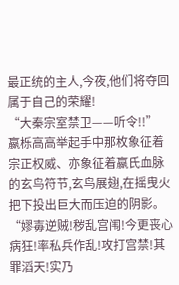最正统的主人,今夜,他们将夺回属于自己的荣耀!
“大秦宗室禁卫——听令!!”
嬴栎高高举起手中那枚象征着宗正权威、亦象征着嬴氏血脉的玄鸟符节,玄鸟展翅,在摇曳火把下投出巨大而压迫的阴影。
“嫪毐逆贼!秽乱宫闱!今更丧心病狂!率私兵作乱!攻打宫禁!其罪滔天!实乃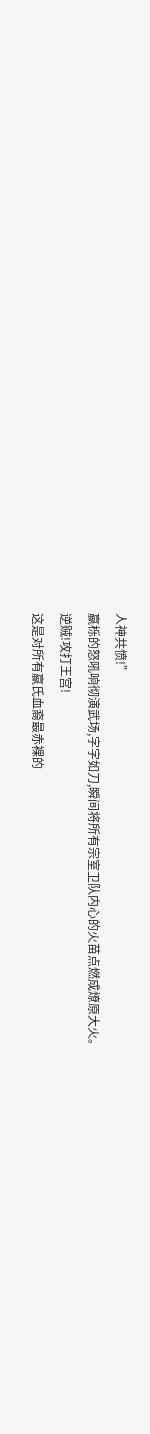人神共愤!”
嬴栎的怒吼响彻演武场,字字如刀,瞬间将所有宗室卫队内心的火苗点燃成燎原大火。
逆贼!攻打王宫!
这是对所有嬴氏血裔最赤裸的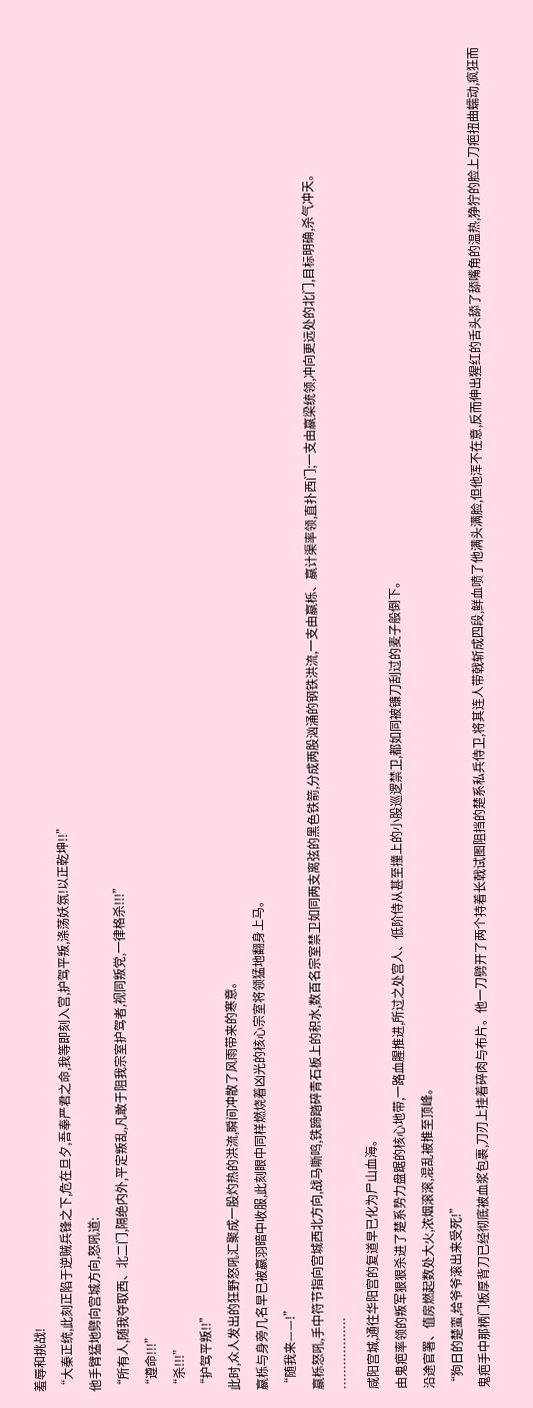羞辱和挑战!
“大秦正统,此刻正陷于逆贼兵锋之下,危在旦夕,吾奉严君之命,我等即刻入宫,护驾平叛,涤荡妖氛!以正乾坤!!”
他手臂猛地劈向宫城方向,怒吼道:
“所有人,随我夺取西、北二门,隔绝内外,平定叛乱,凡敢于阻我宗室护驾者,视同叛党,一律格杀!!!”
“遵命!!!”
“杀!!!”
“护驾平叛!!”
此时,众人发出的狂野怒吼汇聚成一股灼热的洪流,瞬间冲散了风雨带来的寒意。
嬴栎与身旁几名早已被嬴羽暗中收服,此刻眼中同样燃烧着凶光的核心宗室将领猛地翻身上马。
“随我来——!”
嬴栎怒吼,手中符节指向宫城西北方向,战马嘶鸣,铁蹄踏碎青石板上的积水,数百名宗室禁卫如同两支离弦的黑色铁箭,分成两股汹涌的钢铁洪流,一支由嬴栎、嬴计渠率领,直扑西门;一支由嬴梁统领,冲向更远处的北门,目标明确,杀气冲天。
………………
咸阳宫城,通往华阳宫的复道早已化为尸山血海。
由鬼疤率领的叛军狠狠杀进了楚系势力盘踞的核心地带,一路血腥推进,所过之处宫人、低阶侍从甚至撞上的小股巡逻禁卫,都如同被镰刀刮过的麦子般倒下。
沿途官署、值房燃起数处大火,浓烟滚滚,混乱被推至顶峰。
“狗日的楚蛮,给爷爷滚出来受死!”
鬼疤手中那柄门板厚背刀已经彻底被血浆包裹,刀刃上挂着碎肉与布片。他一刀劈开了两个持着长戟试图阻挡的楚系私兵侍卫,将其连人带戟斩成四段,鲜血喷了他满头满脸,但他浑不在意,反而伸出猩红的舌头舔了舔嘴角的温热,狰狞的脸上刀疤扭曲蠕动,疯狂而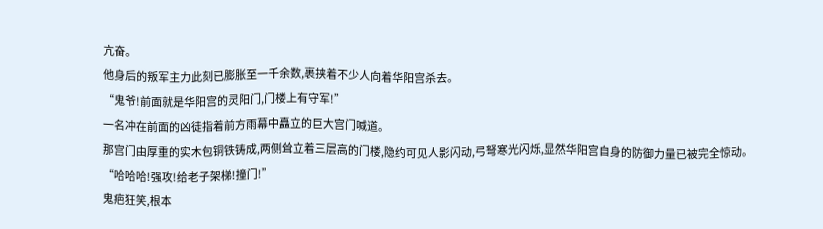亢奋。
他身后的叛军主力此刻已膨胀至一千余数,裹挟着不少人向着华阳宫杀去。
“鬼爷!前面就是华阳宫的灵阳门,门楼上有守军!”
一名冲在前面的凶徒指着前方雨幕中矗立的巨大宫门喊道。
那宫门由厚重的实木包铜铁铸成,两侧耸立着三层高的门楼,隐约可见人影闪动,弓弩寒光闪烁,显然华阳宫自身的防御力量已被完全惊动。
“哈哈哈!强攻!给老子架梯!撞门!”
鬼疤狂笑,根本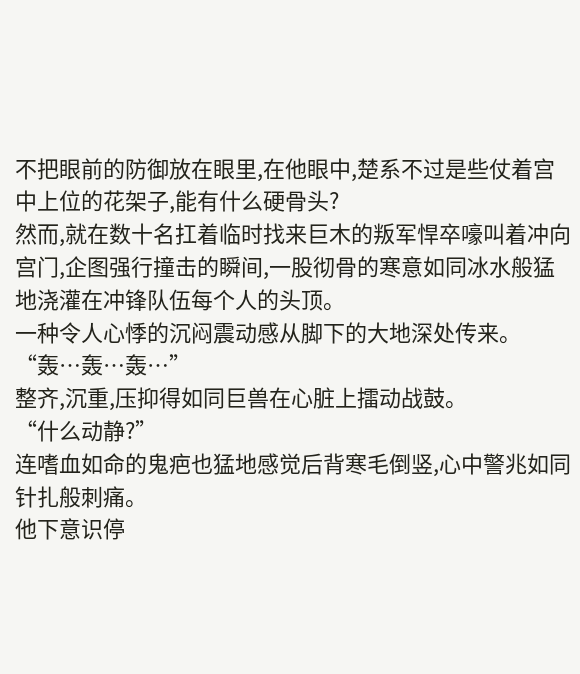不把眼前的防御放在眼里,在他眼中,楚系不过是些仗着宫中上位的花架子,能有什么硬骨头?
然而,就在数十名扛着临时找来巨木的叛军悍卒嚎叫着冲向宫门,企图强行撞击的瞬间,一股彻骨的寒意如同冰水般猛地浇灌在冲锋队伍每个人的头顶。
一种令人心悸的沉闷震动感从脚下的大地深处传来。
“轰…轰…轰…”
整齐,沉重,压抑得如同巨兽在心脏上擂动战鼓。
“什么动静?”
连嗜血如命的鬼疤也猛地感觉后背寒毛倒竖,心中警兆如同针扎般刺痛。
他下意识停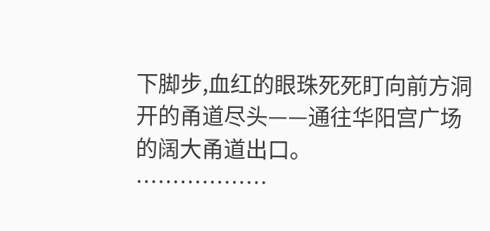下脚步,血红的眼珠死死盯向前方洞开的甬道尽头——通往华阳宫广场的阔大甬道出口。
………………